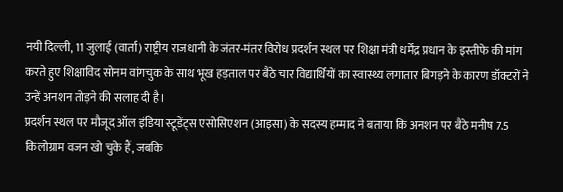नयी दिल्ली, 11 जुलाई (वार्ता) राष्ट्रीय राजधानी के जंतर-मंतर विरोध प्रदर्शन स्थल पर शिक्षा मंत्री धर्मेंद्र प्रधान के इस्तीफे की मांग करते हुए शिक्षाविद सोनम वांगचुक के साथ भूख हड़ताल पर बैठे चार विद्यार्थियों का स्वास्थ्य लगातार बिगड़ने के कारण डॉक्टरों ने उन्हें अनशन तोड़ने की सलाह दी है।
प्रदर्शन स्थल पर मौजूद ऑल इंडिया स्टूडेंट्स एसोसिएशन (आइसा) के सदस्य हम्माद ने बताया कि अनशन पर बैठे मनीष 7.5 किलोग्राम वजन खो चुके हैं, जबकि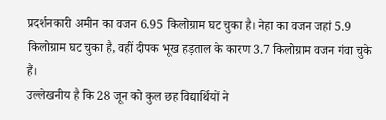प्रदर्शनकारी अमीन का वजन 6.95 किलोग्राम घट चुका है। नेहा का वजन जहां 5.9 किलोग्राम घट चुका है, वहीं दीपक भूख हड़ताल के कारण 3.7 किलोग्राम वजन गंवा चुके हैं।
उल्लेखनीय है कि 28 जून को कुल छह विद्यार्थियों ने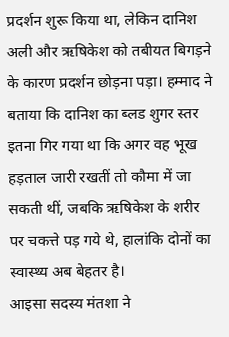प्रदर्शन शुरू किया था, लेकिन दानिश अली और ऋषिकेश को तबीयत बिगड़ने के कारण प्रदर्शन छोड़ना पड़ा। हम्माद ने बताया कि दानिश का ब्लड शुगर स्तर इतना गिर गया था कि अगर वह भूख हड़ताल जारी रखतीं तो कौमा में जा सकती थीं, जबकि ऋषिकेश के शरीर पर चकत्ते पड़ गये थे, हालांकि दोनों का स्वास्थ्य अब बेहतर है।
आइसा सदस्य मंतशा ने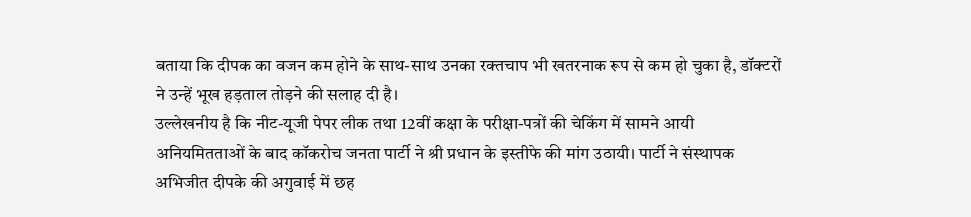बताया कि दीपक का वजन कम होने के साथ-साथ उनका रक्तचाप भी खतरनाक रूप से कम हो चुका है, डॉक्टरों ने उन्हें भूख हड़ताल तोड़ने की सलाह दी है।
उल्लेखनीय है कि नीट-यूजी पेपर लीक तथा 12वीं कक्षा के परीक्षा-पत्रों की चेकिंग में सामने आयी अनियमितताओं के बाद कॉकरोच जनता पार्टी ने श्री प्रधान के इस्तीफे की मांग उठायी। पार्टी ने संस्थापक अभिजीत दीपके की अगुवाई में छह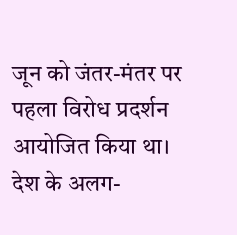जून को जंतर-मंतर पर पहला विरोध प्रदर्शन आयोजित किया था। देश के अलग-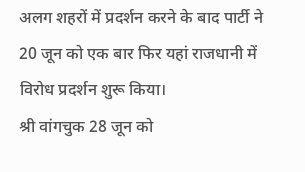अलग शहरों में प्रदर्शन करने के बाद पार्टी ने 20 जून को एक बार फिर यहां राजधानी में विरोध प्रदर्शन शुरू किया।
श्री वांगचुक 28 जून को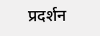प्रदर्शन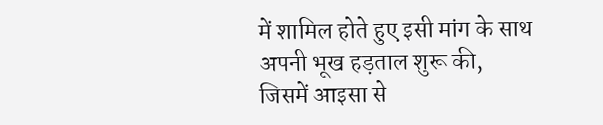में शामिल होते हुए इसी मांग के साथ अपनी भूख हड़ताल शुरू की, जिसमें आइसा से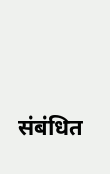संबंधित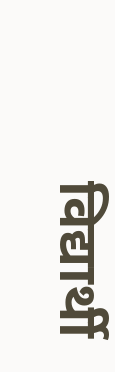विद्यार्थी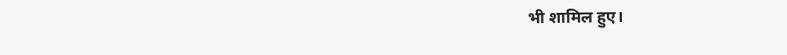भी शामिल हुए।